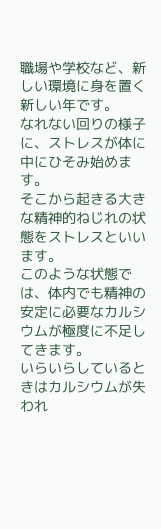職場や学校など、新しい環境に身を置く新しい年です。
なれない回りの様子に、ストレスが体に中にひそみ始めます。
そこから起きる大きな精神的ねじれの状態をストレスといいます。
このような状態では、体内でも精神の安定に必要なカルシウムが極度に不足し
てきます。
いらいらしているときはカルシウムが失われ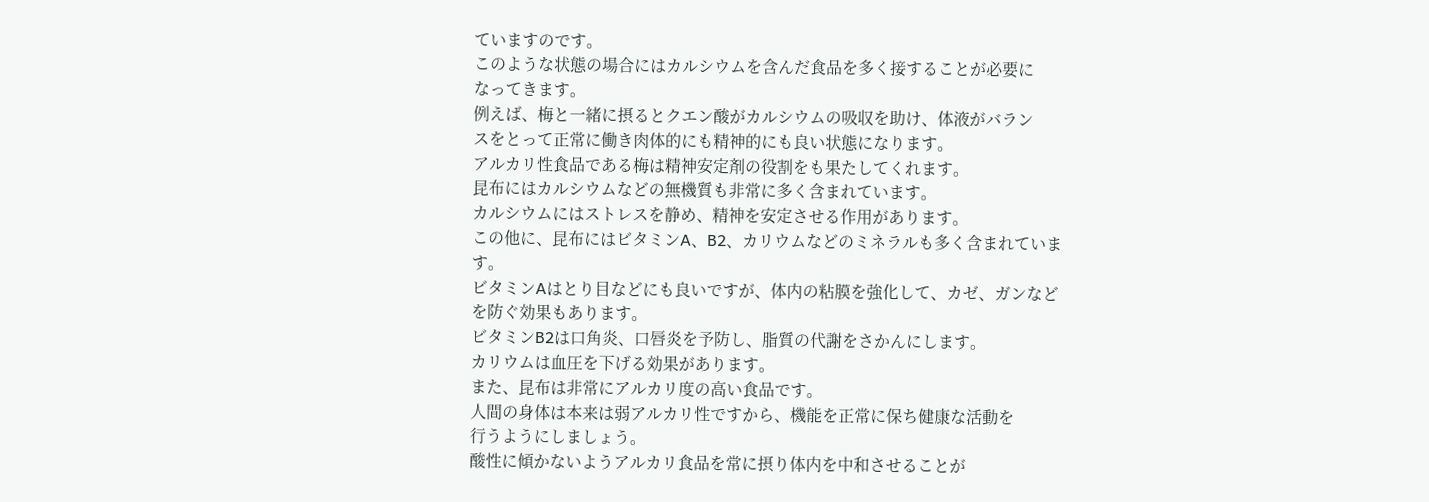ていますのです。
このような状態の場合にはカルシウムを含んだ食品を多く接することが必要に
なってきます。
例えば、梅と一緒に摂るとクエン酸がカルシウムの吸収を助け、体液がバラン
スをとって正常に働き肉体的にも精神的にも良い状態になります。
アルカリ性食品である梅は精神安定剤の役割をも果たしてくれます。
昆布にはカルシウムなどの無機質も非常に多く含まれています。
カルシウムにはストレスを静め、精神を安定させる作用があります。
この他に、昆布にはビタミンA、B2、カリウムなどのミネラルも多く含まれていま
す。
ビタミンAはとり目などにも良いですが、体内の粘膜を強化して、カゼ、ガンなど
を防ぐ効果もあります。
ビタミンB2は口角炎、口唇炎を予防し、脂質の代謝をさかんにします。
カリウムは血圧を下げる効果があります。
また、昆布は非常にアルカリ度の高い食品です。
人間の身体は本来は弱アルカリ性ですから、機能を正常に保ち健康な活動を
行うようにしましょう。
酸性に傾かないようアルカリ食品を常に摂り体内を中和させることが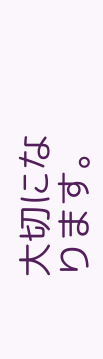大切にな
ります。